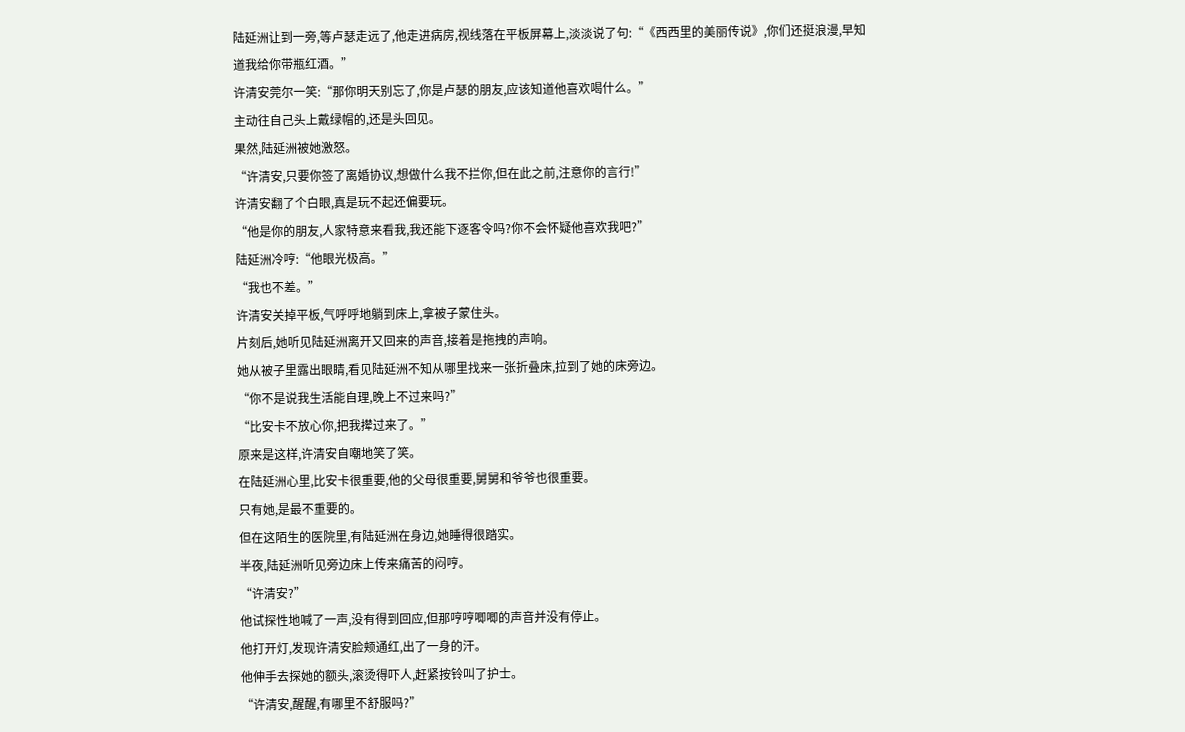陆延洲让到一旁,等卢瑟走远了,他走进病房,视线落在平板屏幕上,淡淡说了句:“《西西里的美丽传说》,你们还挺浪漫,早知道我给你带瓶红酒。”
许清安莞尔一笑:“那你明天别忘了,你是卢瑟的朋友,应该知道他喜欢喝什么。”
主动往自己头上戴绿帽的,还是头回见。
果然,陆延洲被她激怒。
“许清安,只要你签了离婚协议,想做什么我不拦你,但在此之前,注意你的言行!”
许清安翻了个白眼,真是玩不起还偏要玩。
“他是你的朋友,人家特意来看我,我还能下逐客令吗?你不会怀疑他喜欢我吧?”
陆延洲冷哼:“他眼光极高。”
“我也不差。”
许清安关掉平板,气呼呼地躺到床上,拿被子蒙住头。
片刻后,她听见陆延洲离开又回来的声音,接着是拖拽的声响。
她从被子里露出眼睛,看见陆延洲不知从哪里找来一张折叠床,拉到了她的床旁边。
“你不是说我生活能自理,晚上不过来吗?”
“比安卡不放心你,把我撵过来了。”
原来是这样,许清安自嘲地笑了笑。
在陆延洲心里,比安卡很重要,他的父母很重要,舅舅和爷爷也很重要。
只有她,是最不重要的。
但在这陌生的医院里,有陆延洲在身边,她睡得很踏实。
半夜,陆延洲听见旁边床上传来痛苦的闷哼。
“许清安?”
他试探性地喊了一声,没有得到回应,但那哼哼唧唧的声音并没有停止。
他打开灯,发现许清安脸颊通红,出了一身的汗。
他伸手去探她的额头,滚烫得吓人,赶紧按铃叫了护士。
“许清安,醒醒,有哪里不舒服吗?”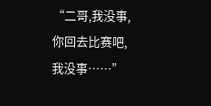“二哥,我没事,你回去比赛吧,我没事……”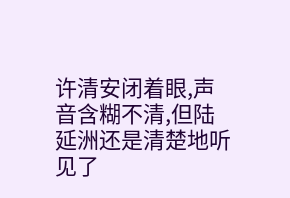许清安闭着眼,声音含糊不清,但陆延洲还是清楚地听见了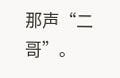那声“二哥”。